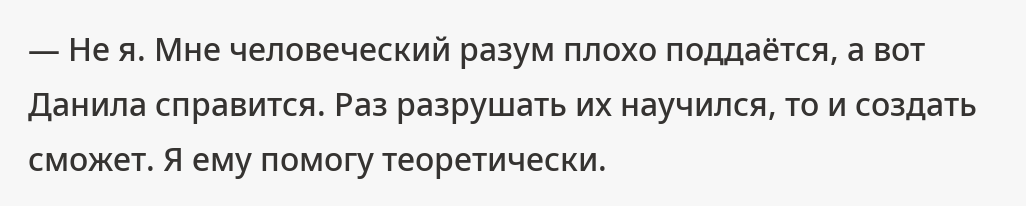— Не я. Мне человеческий разум плохо поддаётся, а вот Данила справится. Раз разрушать их научился, то и создать сможет. Я ему помогу теоретически.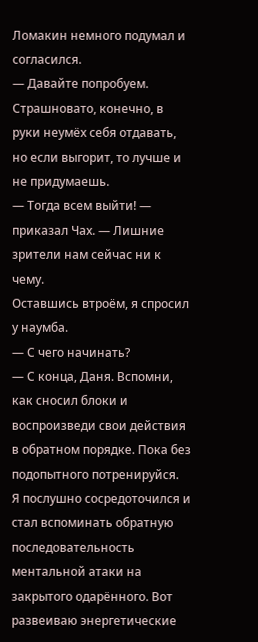Ломакин немного подумал и согласился.
— Давайте попробуем. Страшновато, конечно, в руки неумёх себя отдавать, но если выгорит, то лучше и не придумаешь.
— Тогда всем выйти! — приказал Чах. — Лишние зрители нам сейчас ни к чему.
Оставшись втроём, я спросил у наумба.
— С чего начинать?
— С конца, Даня. Вспомни, как сносил блоки и воспроизведи свои действия в обратном порядке. Пока без подопытного потренируйся.
Я послушно сосредоточился и стал вспоминать обратную последовательность ментальной атаки на закрытого одарённого. Вот развеиваю энергетические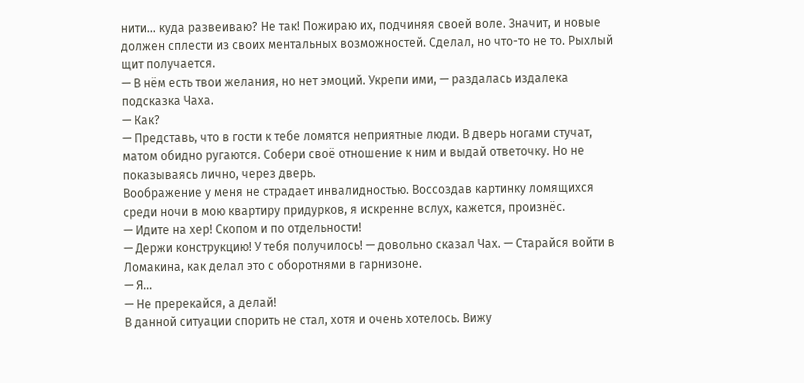нити… куда развеиваю? Не так! Пожираю их, подчиняя своей воле. Значит, и новые должен сплести из своих ментальных возможностей. Сделал, но что-то не то. Рыхлый щит получается.
— В нём есть твои желания, но нет эмоций. Укрепи ими, — раздалась издалека подсказка Чаха.
— Как?
— Представь, что в гости к тебе ломятся неприятные люди. В дверь ногами стучат, матом обидно ругаются. Собери своё отношение к ним и выдай ответочку. Но не показываясь лично, через дверь.
Воображение у меня не страдает инвалидностью. Воссоздав картинку ломящихся среди ночи в мою квартиру придурков, я искренне вслух, кажется, произнёс.
— Идите на хер! Скопом и по отдельности!
— Держи конструкцию! У тебя получилось! — довольно сказал Чах. — Старайся войти в Ломакина, как делал это с оборотнями в гарнизоне.
— Я…
— Не пререкайся, а делай!
В данной ситуации спорить не стал, хотя и очень хотелось. Вижу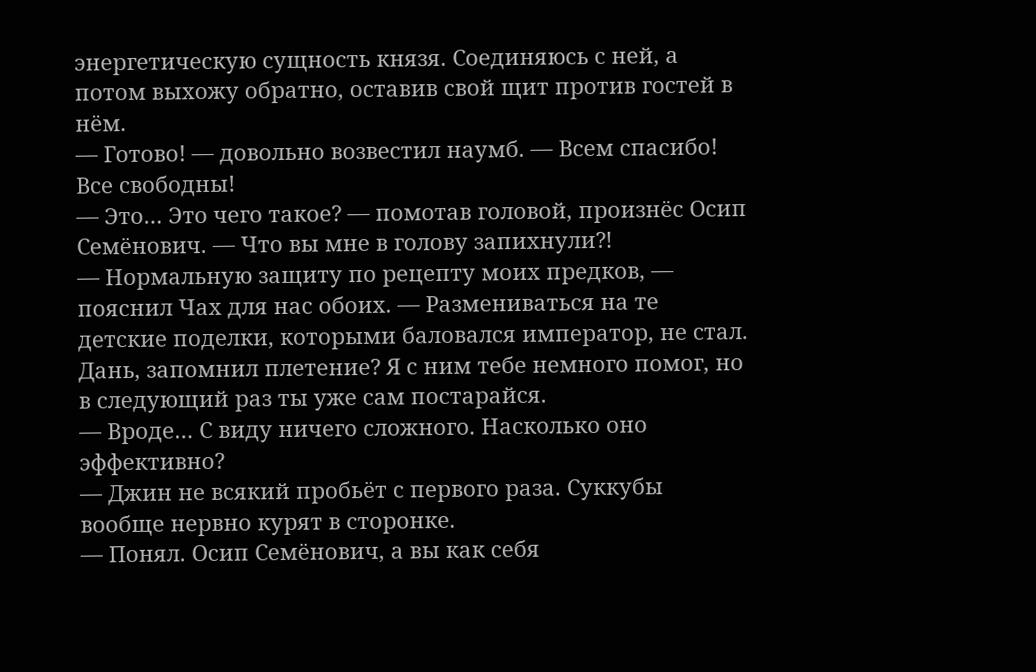энергетическую сущность князя. Соединяюсь с ней, а потом выхожу обратно, оставив свой щит против гостей в нём.
— Готово! — довольно возвестил наумб. — Всем спасибо! Все свободны!
— Это… Это чего такое? — помотав головой, произнёс Осип Семёнович. — Что вы мне в голову запихнули⁈
— Нормальную защиту по рецепту моих предков, — пояснил Чах для нас обоих. — Размениваться на те детские поделки, которыми баловался император, не стал. Дань, запомнил плетение? Я с ним тебе немного помог, но в следующий раз ты уже сам постарайся.
— Вроде… С виду ничего сложного. Насколько оно эффективно?
— Джин не всякий пробьёт с первого раза. Суккубы вообще нервно курят в сторонке.
— Понял. Осип Семёнович, а вы как себя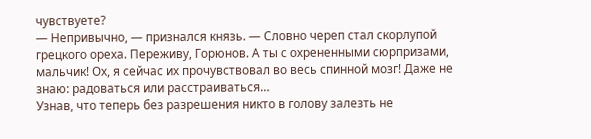чувствуете?
— Непривычно, — признался князь. — Словно череп стал скорлупой грецкого ореха. Переживу, Горюнов. А ты с охрененными сюрпризами, мальчик! Ох, я сейчас их прочувствовал во весь спинной мозг! Даже не знаю: радоваться или расстраиваться…
Узнав, что теперь без разрешения никто в голову залезть не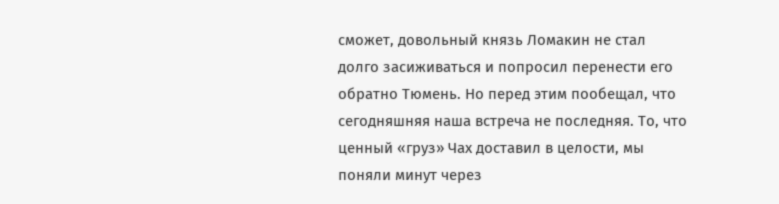сможет, довольный князь Ломакин не стал долго засиживаться и попросил перенести его обратно Тюмень. Но перед этим пообещал, что сегодняшняя наша встреча не последняя. То, что ценный «груз» Чах доставил в целости, мы поняли минут через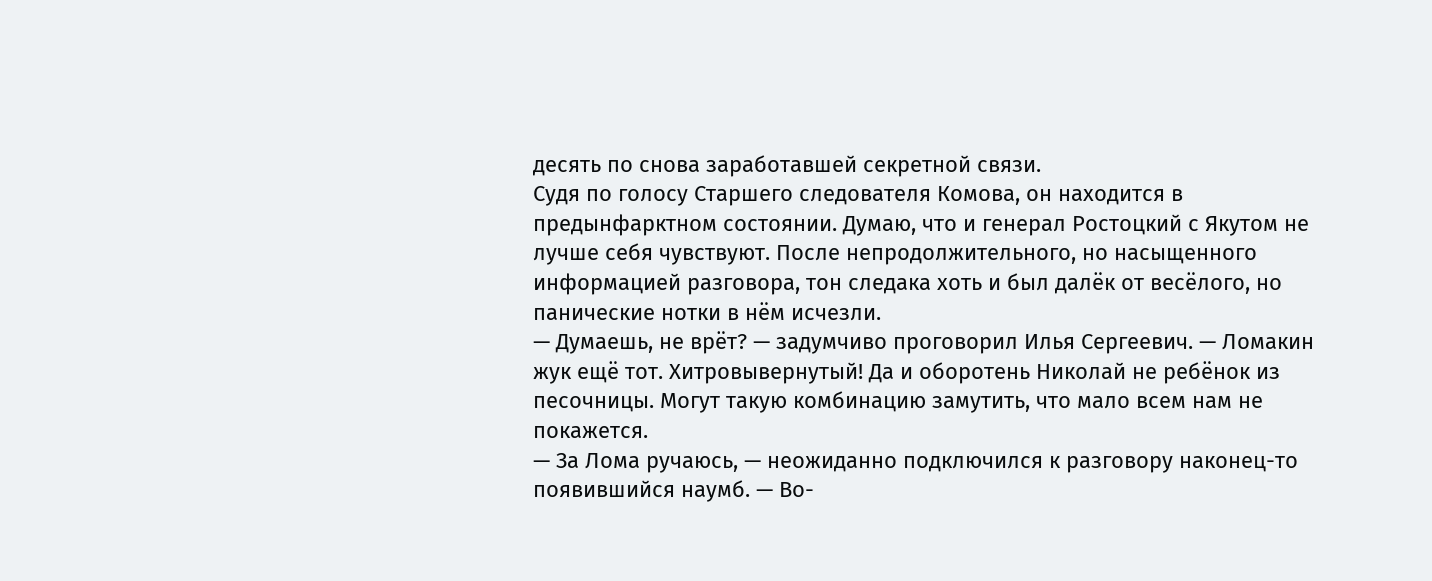десять по снова заработавшей секретной связи.
Судя по голосу Старшего следователя Комова, он находится в предынфарктном состоянии. Думаю, что и генерал Ростоцкий с Якутом не лучше себя чувствуют. После непродолжительного, но насыщенного информацией разговора, тон следака хоть и был далёк от весёлого, но панические нотки в нём исчезли.
— Думаешь, не врёт? — задумчиво проговорил Илья Сергеевич. — Ломакин жук ещё тот. Хитровывернутый! Да и оборотень Николай не ребёнок из песочницы. Могут такую комбинацию замутить, что мало всем нам не покажется.
— За Лома ручаюсь, — неожиданно подключился к разговору наконец-то появившийся наумб. — Во-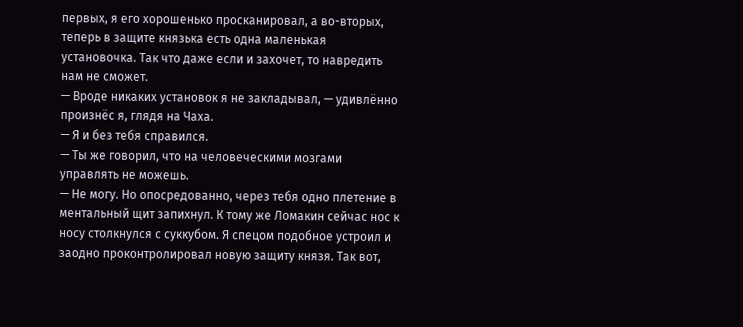первых, я его хорошенько просканировал, а во-вторых, теперь в защите князька есть одна маленькая установочка. Так что даже если и захочет, то навредить нам не сможет.
— Вроде никаких установок я не закладывал, — удивлённо произнёс я, глядя на Чаха.
— Я и без тебя справился.
— Ты же говорил, что на человеческими мозгами управлять не можешь.
— Не могу. Но опосредованно, через тебя одно плетение в ментальный щит запихнул. К тому же Ломакин сейчас нос к носу столкнулся с суккубом. Я спецом подобное устроил и заодно проконтролировал новую защиту князя. Так вот,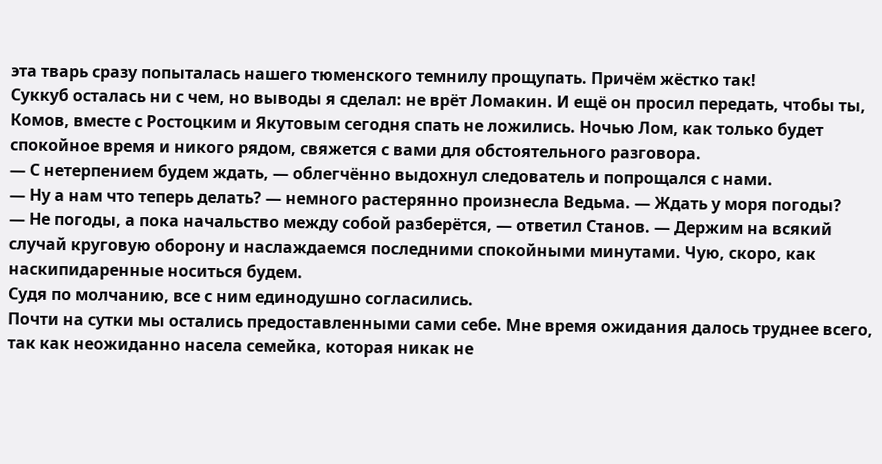эта тварь сразу попыталась нашего тюменского темнилу прощупать. Причём жёстко так!
Суккуб осталась ни с чем, но выводы я сделал: не врёт Ломакин. И ещё он просил передать, чтобы ты, Комов, вместе с Ростоцким и Якутовым сегодня спать не ложились. Ночью Лом, как только будет спокойное время и никого рядом, свяжется с вами для обстоятельного разговора.
— С нетерпением будем ждать, — облегчённо выдохнул следователь и попрощался с нами.
— Ну а нам что теперь делать? — немного растерянно произнесла Ведьма. — Ждать у моря погоды?
— Не погоды, а пока начальство между собой разберётся, — ответил Станов. — Держим на всякий случай круговую оборону и наслаждаемся последними спокойными минутами. Чую, скоро, как наскипидаренные носиться будем.
Судя по молчанию, все с ним единодушно согласились.
Почти на сутки мы остались предоставленными сами себе. Мне время ожидания далось труднее всего, так как неожиданно насела семейка, которая никак не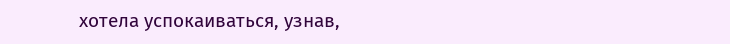хотела успокаиваться, узнав,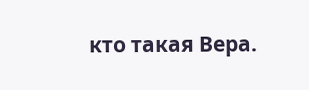кто такая Вера.